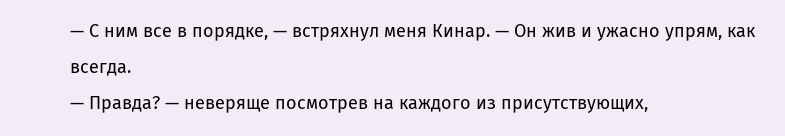— С ним все в порядке, — встряхнул меня Кинар. — Он жив и ужасно упрям, как всегда.
— Правда? — неверяще посмотрев на каждого из присутствующих,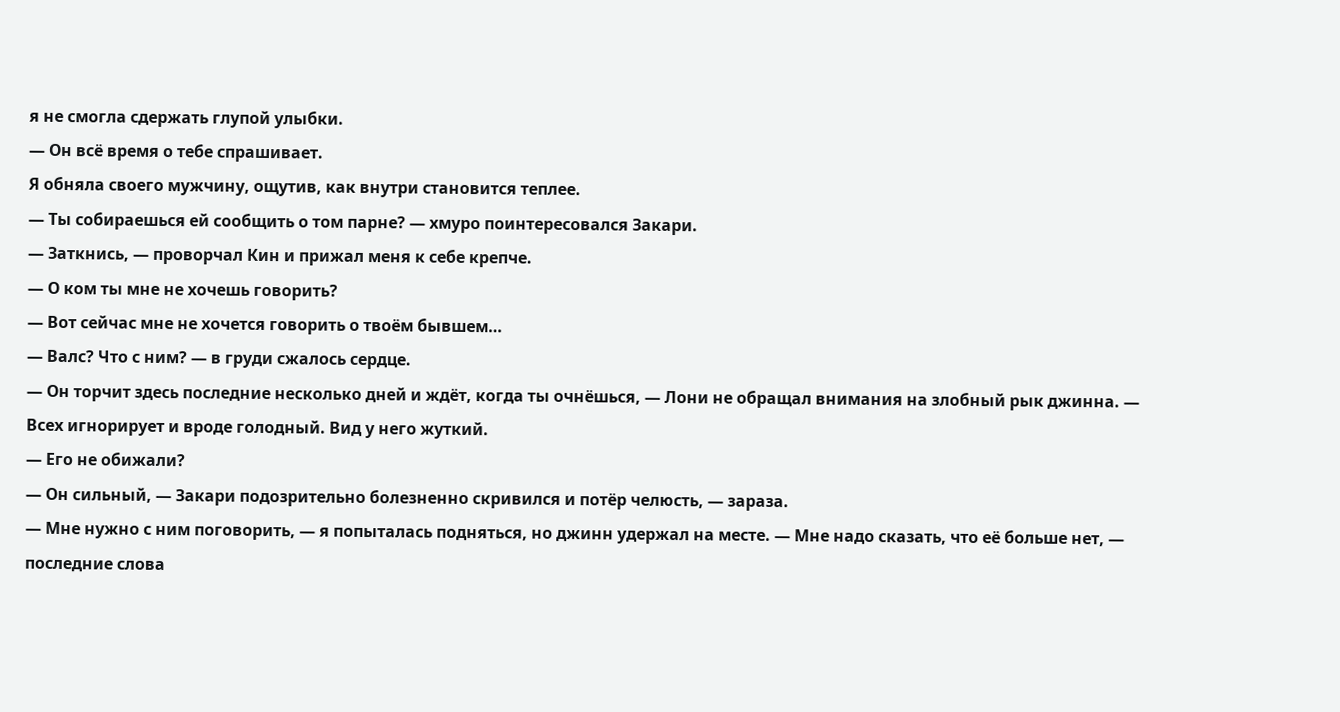я не смогла сдержать глупой улыбки.
— Он всё время о тебе спрашивает.
Я обняла своего мужчину, ощутив, как внутри становится теплее.
— Ты собираешься ей сообщить о том парне? — хмуро поинтересовался Закари.
— Заткнись, — проворчал Кин и прижал меня к себе крепче.
— О ком ты мне не хочешь говорить?
— Вот сейчас мне не хочется говорить о твоём бывшем…
— Валс? Что с ним? — в груди сжалось сердце.
— Он торчит здесь последние несколько дней и ждёт, когда ты очнёшься, — Лони не обращал внимания на злобный рык джинна. — Всех игнорирует и вроде голодный. Вид у него жуткий.
— Его не обижали?
— Он сильный, — Закари подозрительно болезненно скривился и потёр челюсть, — зараза.
— Мне нужно с ним поговорить, — я попыталась подняться, но джинн удержал на месте. — Мне надо сказать, что её больше нет, — последние слова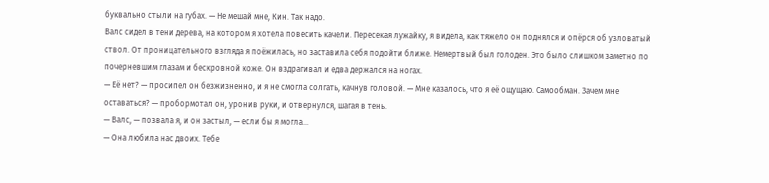буквально стыли на губах. — Не мешай мне, Кин. Так надо.
Валс сидел в тени дерева, на котором я хотела повесить качели. Пересекая лужайку, я видела, как тяжело он поднялся и опёрся об узловатый ствол. От проницательного взгляда я поёжилась, но заставила себя подойти ближе. Немертвый был голоден. Это было слишком заметно по почерневшим глазам и бескровной коже. Он вздрагивал и едва держался на ногах.
— Её нет? — просипел он безжизненно, и я не смогла солгать, качнув головой. — Мне казалось, что я её ощущаю. Самообман. Зачем мне оставаться? — пробормотал он, уронив руки, и отвернулся, шагая в тень.
— Валс, — позвала я, и он застыл, — если бы я могла…
— Она любила нас двоих. Тебе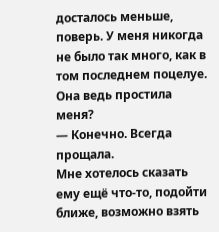досталось меньше, поверь. У меня никогда не было так много, как в том последнем поцелуе. Она ведь простила меня?
— Конечно. Всегда прощала.
Мне хотелось сказать ему ещё что-то, подойти ближе, возможно взять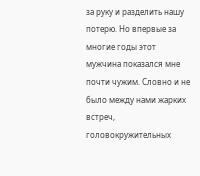за руку и разделить нашу потерю. Но впервые за многие годы этот мужчина показался мне почти чужим. Словно и не было между нами жарких встреч, головокружительных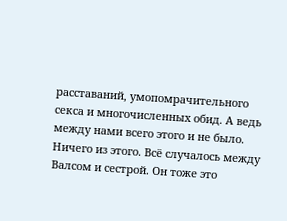расставаний, умопомрачительного секса и многочисленных обид. А ведь между нами всего этого и не было. Ничего из этого. Всё случалось между Валсом и сестрой. Он тоже это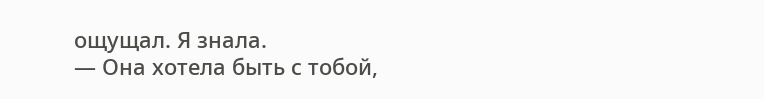ощущал. Я знала.
— Она хотела быть с тобой,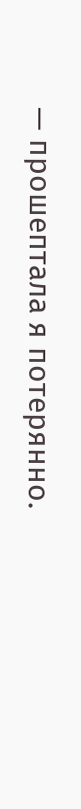— прошептала я потерянно.